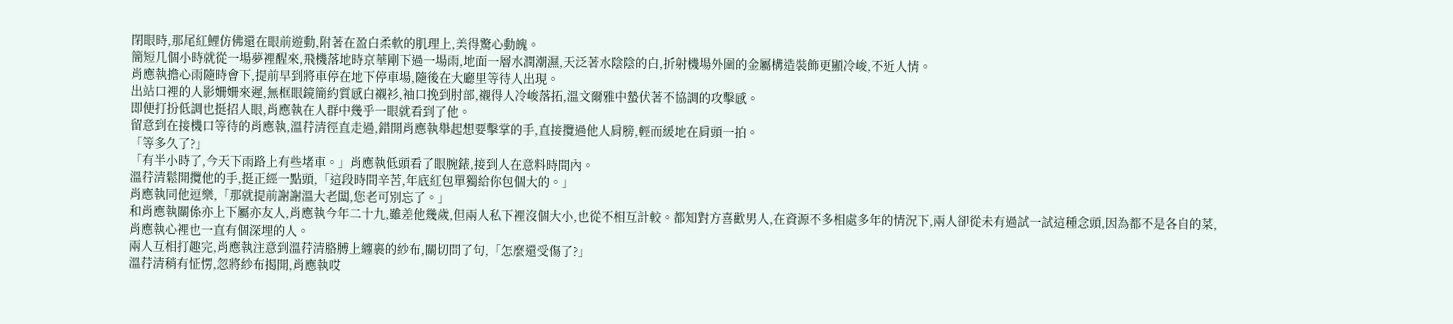閉眼時,那尾紅鯉仿佛還在眼前遊動,附著在盈白柔軟的肌理上,美得驚心動魄。
簡短几個小時就從一場夢裡醒來,飛機落地時京華剛下過一場雨,地面一層水潤潮濕,天泛著水陰陰的白,折射機場外圍的金屬構造裝飾更顯冷峻,不近人情。
肖應執擔心雨隨時會下,提前早到將車停在地下停車場,隨後在大廳里等待人出現。
出站口裡的人影姍姍來遲,無框眼鏡簡約質感白襯衫,袖口挽到肘部,襯得人冷峻落拓,溫文爾雅中蟄伏著不協調的攻擊感。
即便打扮低調也挺招人眼,肖應執在人群中幾乎一眼就看到了他。
留意到在接機口等待的肖應執,溫荇清徑直走過,錯開肖應執舉起想要擊掌的手,直接攬過他人肩膀,輕而緩地在肩頭一拍。
「等多久了?」
「有半小時了,今天下雨路上有些堵車。」肖應執低頭看了眼腕錶,接到人在意料時間內。
溫荇清鬆開攬他的手,挺正經一點頭,「這段時間辛苦,年底紅包單獨給你包個大的。」
肖應執同他逗樂,「那就提前謝謝溫大老闆,您老可別忘了。」
和肖應執關係亦上下屬亦友人,肖應執今年二十九,雖差他幾歲,但兩人私下裡沒個大小,也從不相互計較。都知對方喜歡男人,在資源不多相處多年的情況下,兩人卻從未有過試一試這種念頭,因為都不是各自的菜,肖應執心裡也一直有個深埋的人。
兩人互相打趣完,肖應執注意到溫荇清胳膊上纏裹的紗布,關切問了句,「怎麼還受傷了?」
溫荇清稍有怔愣,忽將紗布揭開,肖應執哎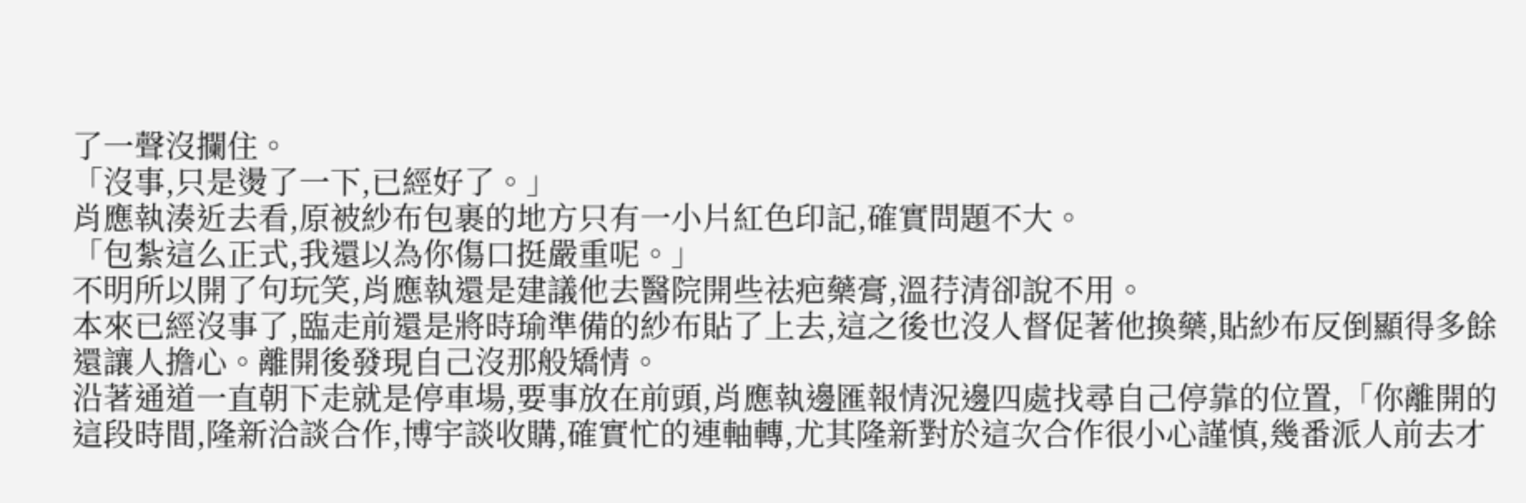了一聲沒攔住。
「沒事,只是燙了一下,已經好了。」
肖應執湊近去看,原被紗布包裹的地方只有一小片紅色印記,確實問題不大。
「包紮這么正式,我還以為你傷口挺嚴重呢。」
不明所以開了句玩笑,肖應執還是建議他去醫院開些祛疤藥膏,溫荇清卻說不用。
本來已經沒事了,臨走前還是將時瑜準備的紗布貼了上去,這之後也沒人督促著他換藥,貼紗布反倒顯得多餘還讓人擔心。離開後發現自己沒那般矯情。
沿著通道一直朝下走就是停車場,要事放在前頭,肖應執邊匯報情況邊四處找尋自己停靠的位置,「你離開的這段時間,隆新洽談合作,博宇談收購,確實忙的連軸轉,尤其隆新對於這次合作很小心謹慎,幾番派人前去才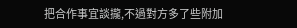把合作事宜談攏,不過對方多了些附加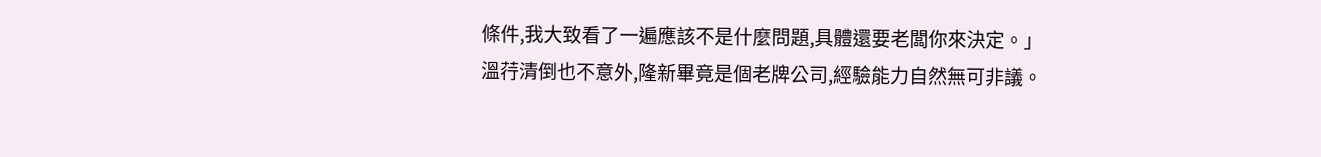條件,我大致看了一遍應該不是什麼問題,具體還要老闆你來決定。」
溫荇清倒也不意外,隆新畢竟是個老牌公司,經驗能力自然無可非議。